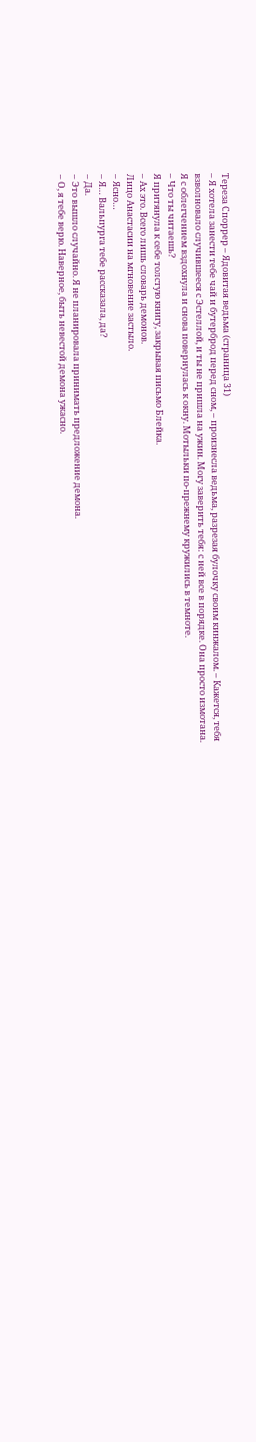Тереза Споррер – Ядовитая ведьма (страница 31)
– Я хотела занести тебе чай и бутерброд перед сном, – произнесла ведьма, разрезая булочку своим кинжалом. – Кажется, тебя взволновало случившееся с Эстеллой, и ты не пришла на ужин. Могу заверить тебя: с ней все в порядке. Она просто измотана.
Я с облегчением вздохнула и снова повернулась к окну. Мотыльки по-прежнему кружились в темноте.
– Что ты читаешь?
Я притянула к себе толстую книгу, закрывая письмо Блейка.
– Ах это. Всего лишь словарь демонов.
Лицо Анастасии на мгновение застыло.
– Ясно…
– Я… Вальпурга тебе рассказала, да?
– Да.
– Это вышло случайно. Я не планировала принимать предложение демона.
– О, я тебе верю. Наверное, быть невестой демона ужасно.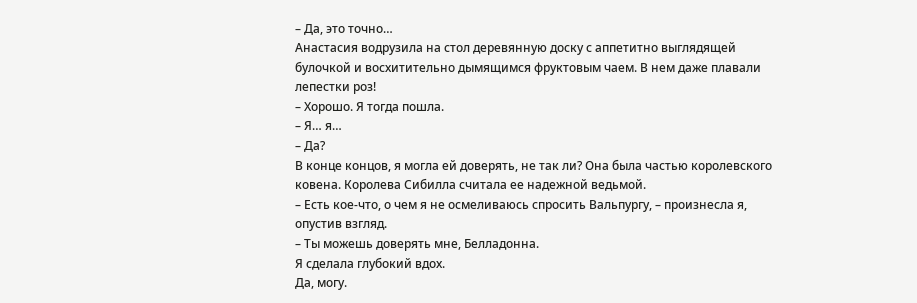– Да, это точно…
Анастасия водрузила на стол деревянную доску с аппетитно выглядящей булочкой и восхитительно дымящимся фруктовым чаем. В нем даже плавали лепестки роз!
– Хорошо. Я тогда пошла.
– Я… я…
– Да?
В конце концов, я могла ей доверять, не так ли? Она была частью королевского ковена. Королева Сибилла считала ее надежной ведьмой.
– Есть кое-что, о чем я не осмеливаюсь спросить Вальпургу, – произнесла я, опустив взгляд.
– Ты можешь доверять мне, Белладонна.
Я сделала глубокий вдох.
Да, могу.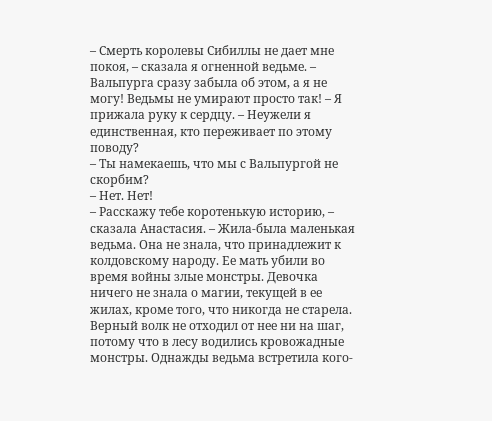– Смерть королевы Сибиллы не дает мне покоя, – сказала я огненной ведьме. – Вальпурга сразу забыла об этом, а я не могу! Ведьмы не умирают просто так! – Я прижала руку к сердцу. – Неужели я единственная, кто переживает по этому поводу?
– Ты намекаешь, что мы с Вальпургой не скорбим?
– Нет. Нет!
– Расскажу тебе коротенькую историю, – сказала Анастасия. – Жила-была маленькая ведьма. Она не знала, что принадлежит к колдовскому народу. Ее мать убили во время войны злые монстры. Девочка ничего не знала о магии, текущей в ее жилах, кроме того, что никогда не старела. Верный волк не отходил от нее ни на шаг, потому что в лесу водились кровожадные монстры. Однажды ведьма встретила кого-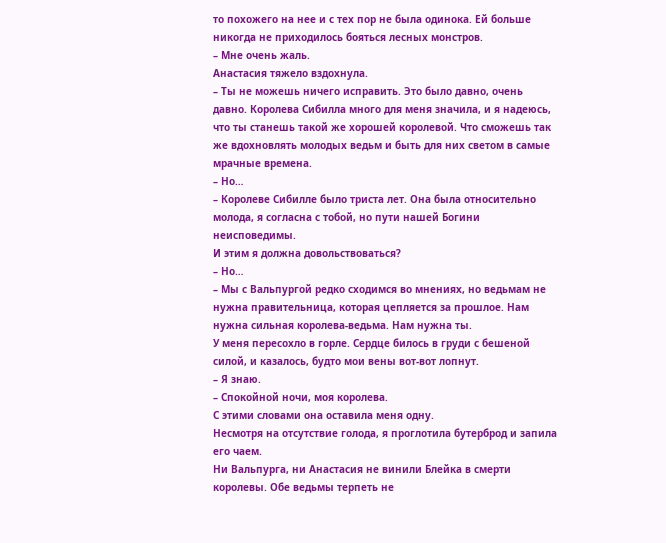то похожего на нее и с тех пор не была одинока. Ей больше никогда не приходилось бояться лесных монстров.
– Мне очень жаль.
Анастасия тяжело вздохнула.
– Ты не можешь ничего исправить. Это было давно, очень давно. Королева Сибилла много для меня значила, и я надеюсь, что ты станешь такой же хорошей королевой. Что сможешь так же вдохновлять молодых ведьм и быть для них светом в самые мрачные времена.
– Но…
– Королеве Сибилле было триста лет. Она была относительно молода, я согласна с тобой, но пути нашей Богини неисповедимы.
И этим я должна довольствоваться?
– Но…
– Мы с Вальпургой редко сходимся во мнениях, но ведьмам не нужна правительница, которая цепляется за прошлое. Нам нужна сильная королева-ведьма. Нам нужна ты.
У меня пересохло в горле. Сердце билось в груди с бешеной силой, и казалось, будто мои вены вот-вот лопнут.
– Я знаю.
– Спокойной ночи, моя королева.
С этими словами она оставила меня одну.
Несмотря на отсутствие голода, я проглотила бутерброд и запила его чаем.
Ни Вальпурга, ни Анастасия не винили Блейка в смерти королевы. Обе ведьмы терпеть не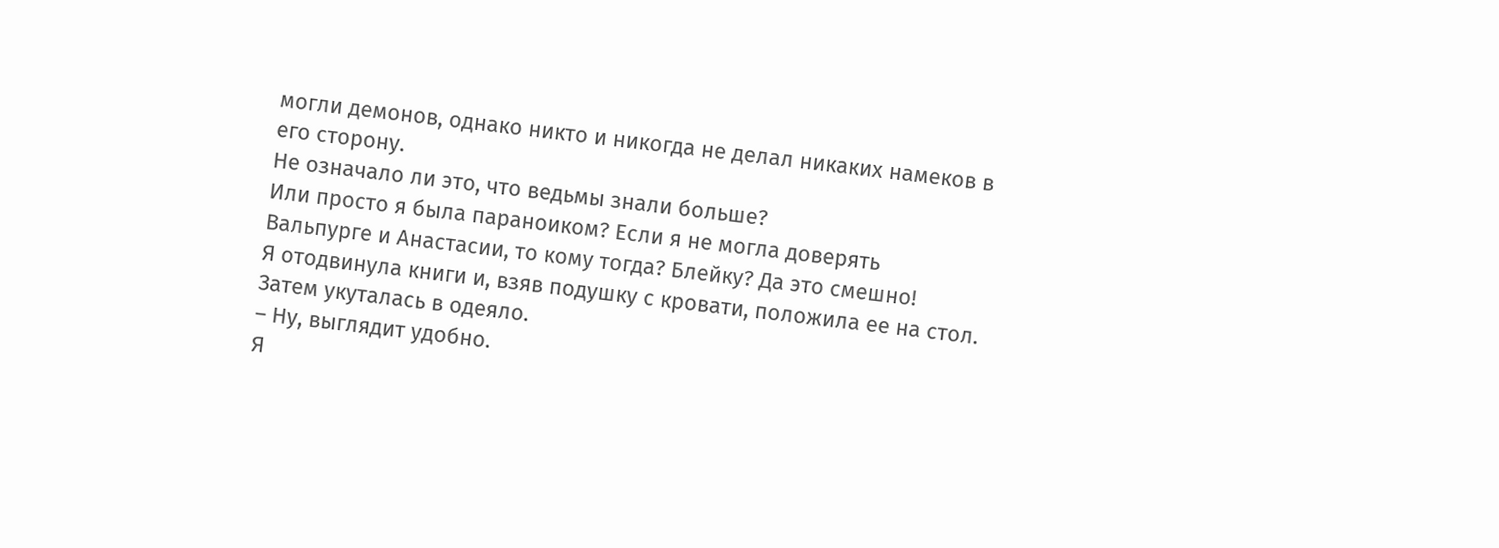могли демонов, однако никто и никогда не делал никаких намеков в его сторону.
Не означало ли это, что ведьмы знали больше?
Или просто я была параноиком? Если я не могла доверять Вальпурге и Анастасии, то кому тогда? Блейку? Да это смешно!
Я отодвинула книги и, взяв подушку с кровати, положила ее на стол. Затем укуталась в одеяло.
– Ну, выглядит удобно.
Я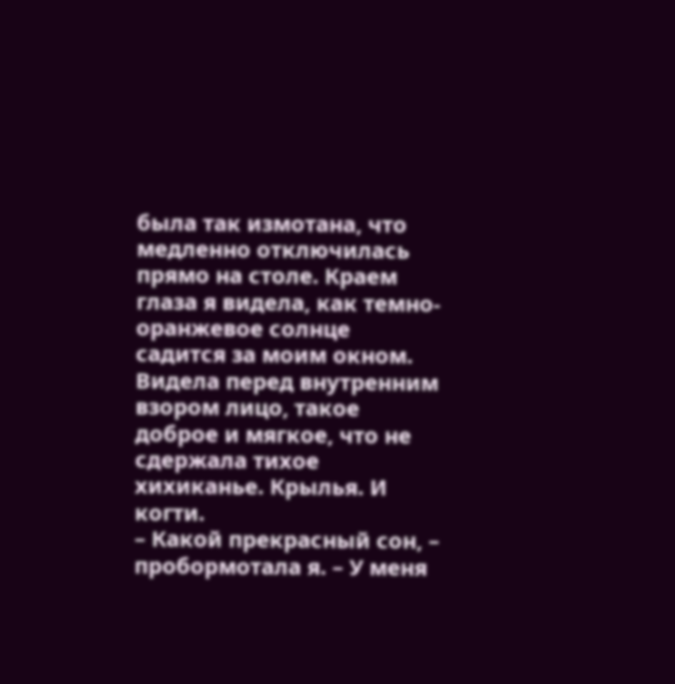была так измотана, что медленно отключилась прямо на столе. Краем глаза я видела, как темно-оранжевое солнце садится за моим окном. Видела перед внутренним взором лицо, такое доброе и мягкое, что не сдержала тихое хихиканье. Крылья. И когти.
– Какой прекрасный сон, – пробормотала я. – У меня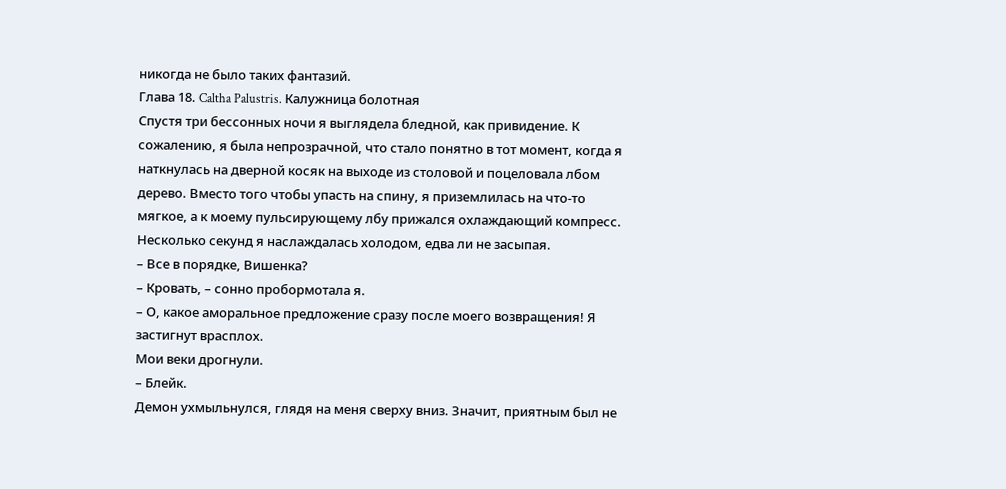никогда не было таких фантазий.
Глава 18. Caltha Palustris. Калужница болотная
Спустя три бессонных ночи я выглядела бледной, как привидение. К сожалению, я была непрозрачной, что стало понятно в тот момент, когда я наткнулась на дверной косяк на выходе из столовой и поцеловала лбом дерево. Вместо того чтобы упасть на спину, я приземлилась на что-то мягкое, а к моему пульсирующему лбу прижался охлаждающий компресс. Несколько секунд я наслаждалась холодом, едва ли не засыпая.
– Все в порядке, Вишенка?
– Кровать, – сонно пробормотала я.
– О, какое аморальное предложение сразу после моего возвращения! Я застигнут врасплох.
Мои веки дрогнули.
– Блейк.
Демон ухмыльнулся, глядя на меня сверху вниз. Значит, приятным был не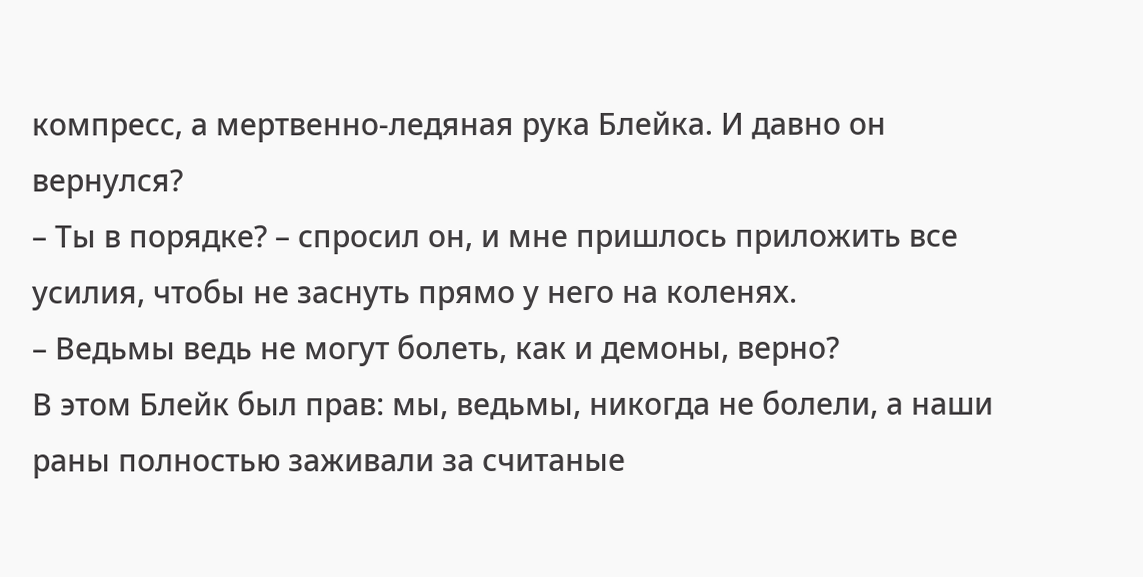компресс, а мертвенно-ледяная рука Блейка. И давно он вернулся?
– Ты в порядке? – спросил он, и мне пришлось приложить все усилия, чтобы не заснуть прямо у него на коленях.
– Ведьмы ведь не могут болеть, как и демоны, верно?
В этом Блейк был прав: мы, ведьмы, никогда не болели, а наши раны полностью заживали за считаные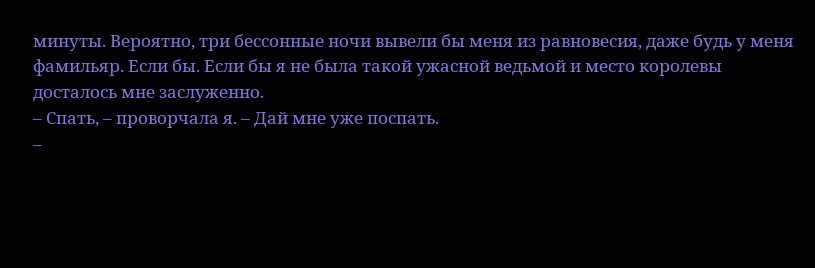минуты. Вероятно, три бессонные ночи вывели бы меня из равновесия, даже будь у меня фамильяр. Если бы. Если бы я не была такой ужасной ведьмой и место королевы досталось мне заслуженно.
– Спать, – проворчала я. – Дай мне уже поспать.
–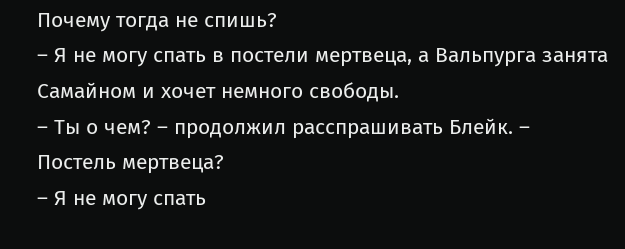Почему тогда не спишь?
– Я не могу спать в постели мертвеца, а Вальпурга занята Самайном и хочет немного свободы.
– Ты о чем? – продолжил расспрашивать Блейк. – Постель мертвеца?
– Я не могу спать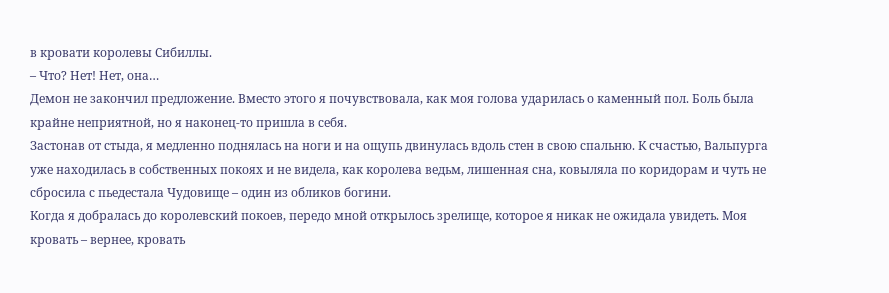в кровати королевы Сибиллы.
– Что? Нет! Нет, она…
Демон не закончил предложение. Вместо этого я почувствовала, как моя голова ударилась о каменный пол. Боль была крайне неприятной, но я наконец-то пришла в себя.
Застонав от стыда, я медленно поднялась на ноги и на ощупь двинулась вдоль стен в свою спальню. К счастью, Вальпурга уже находилась в собственных покоях и не видела, как королева ведьм, лишенная сна, ковыляла по коридорам и чуть не сбросила с пьедестала Чудовище – один из обликов богини.
Когда я добралась до королевский покоев, передо мной открылось зрелище, которое я никак не ожидала увидеть. Моя кровать – вернее, кровать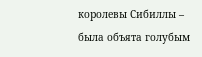королевы Сибиллы – была объята голубым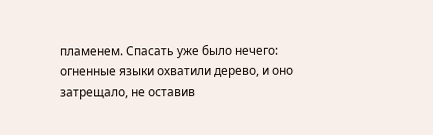пламенем. Спасать уже было нечего: огненные языки охватили дерево, и оно затрещало, не оставив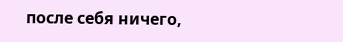после себя ничего,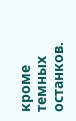кроме темных останков.